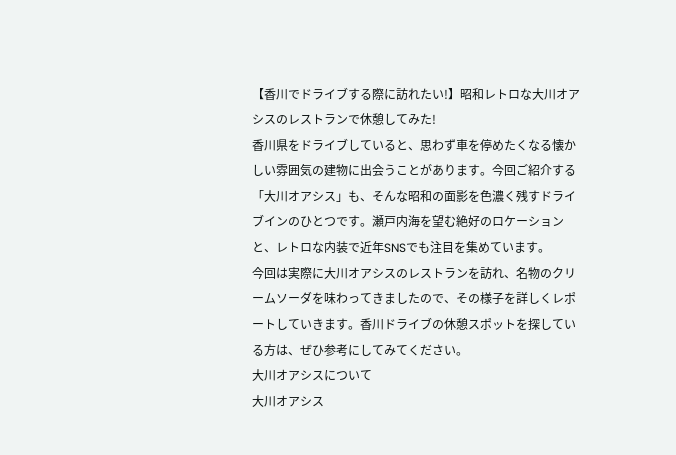【香川でドライブする際に訪れたい!】昭和レトロな大川オアシスのレストランで休憩してみた!
香川県をドライブしていると、思わず車を停めたくなる懐かしい雰囲気の建物に出会うことがあります。今回ご紹介する「大川オアシス」も、そんな昭和の面影を色濃く残すドライブインのひとつです。瀬戸内海を望む絶好のロケーションと、レトロな内装で近年SNSでも注目を集めています。
今回は実際に大川オアシスのレストランを訪れ、名物のクリームソーダを味わってきましたので、その様子を詳しくレポートしていきます。香川ドライブの休憩スポットを探している方は、ぜひ参考にしてみてください。
大川オアシスについて
大川オアシス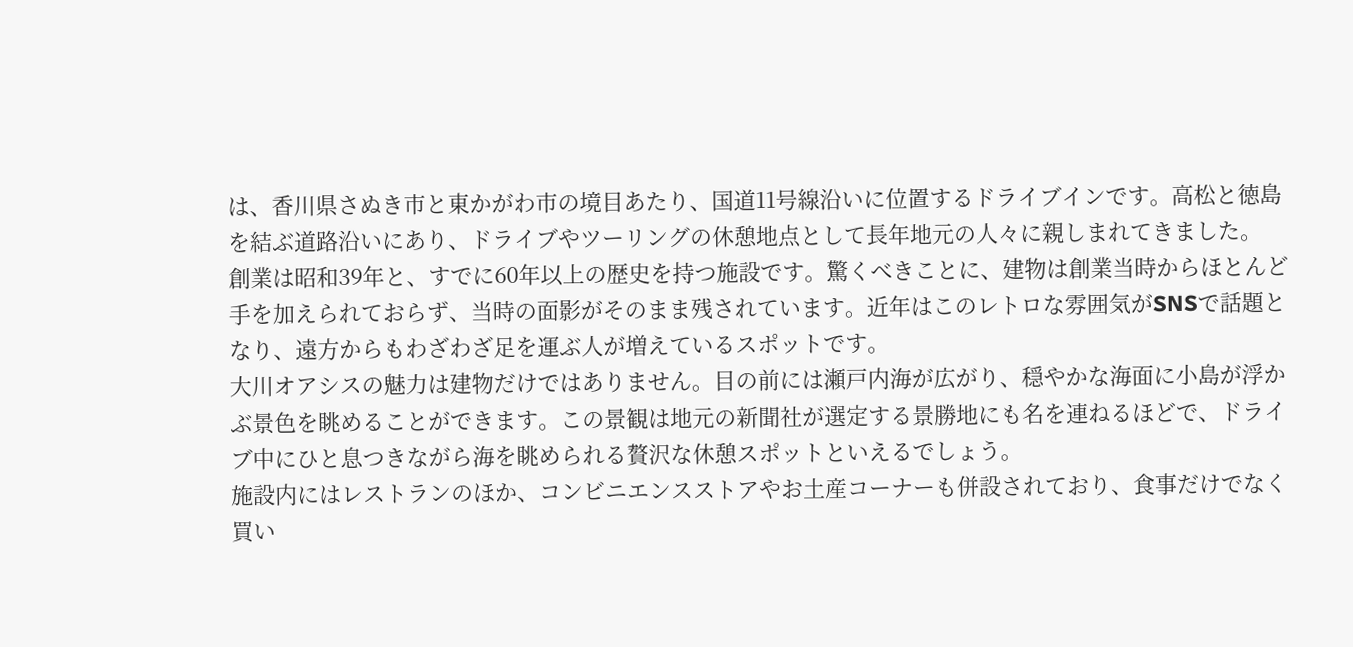は、香川県さぬき市と東かがわ市の境目あたり、国道11号線沿いに位置するドライブインです。高松と徳島を結ぶ道路沿いにあり、ドライブやツーリングの休憩地点として長年地元の人々に親しまれてきました。
創業は昭和39年と、すでに60年以上の歴史を持つ施設です。驚くべきことに、建物は創業当時からほとんど手を加えられておらず、当時の面影がそのまま残されています。近年はこのレトロな雰囲気がSNSで話題となり、遠方からもわざわざ足を運ぶ人が増えているスポットです。
大川オアシスの魅力は建物だけではありません。目の前には瀬戸内海が広がり、穏やかな海面に小島が浮かぶ景色を眺めることができます。この景観は地元の新聞社が選定する景勝地にも名を連ねるほどで、ドライブ中にひと息つきながら海を眺められる贅沢な休憩スポットといえるでしょう。
施設内にはレストランのほか、コンビニエンスストアやお土産コーナーも併設されており、食事だけでなく買い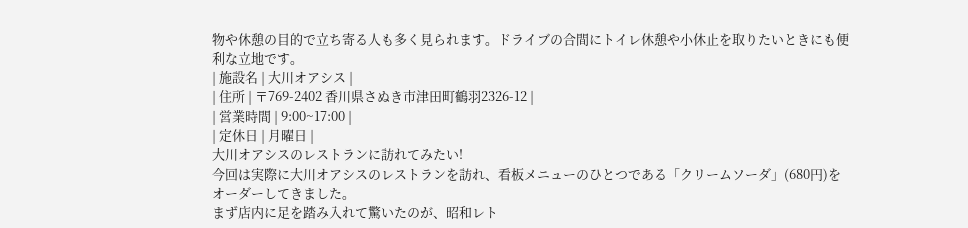物や休憩の目的で立ち寄る人も多く見られます。ドライブの合間にトイレ休憩や小休止を取りたいときにも便利な立地です。
| 施設名 | 大川オアシス |
| 住所 | 〒769-2402 香川県さぬき市津田町鶴羽2326-12 |
| 営業時間 | 9:00~17:00 |
| 定休日 | 月曜日 |
大川オアシスのレストランに訪れてみたい!
今回は実際に大川オアシスのレストランを訪れ、看板メニューのひとつである「クリームソーダ」(680円)をオーダーしてきました。
まず店内に足を踏み入れて驚いたのが、昭和レト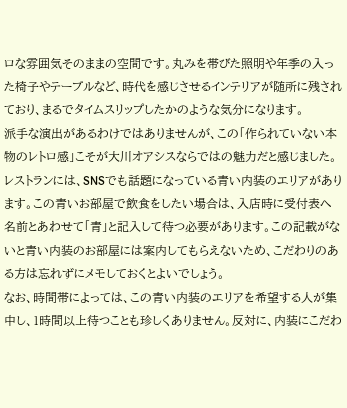ロな雰囲気そのままの空間です。丸みを帯びた照明や年季の入った椅子やテーブルなど、時代を感じさせるインテリアが随所に残されており、まるでタイムスリップしたかのような気分になります。
派手な演出があるわけではありませんが、この「作られていない本物のレトロ感」こそが大川オアシスならではの魅力だと感じました。
レストランには、SNSでも話題になっている青い内装のエリアがあります。この青いお部屋で飲食をしたい場合は、入店時に受付表へ名前とあわせて「青」と記入して待つ必要があります。この記載がないと青い内装のお部屋には案内してもらえないため、こだわりのある方は忘れずにメモしておくとよいでしょう。
なお、時間帯によっては、この青い内装のエリアを希望する人が集中し、1時間以上待つことも珍しくありません。反対に、内装にこだわ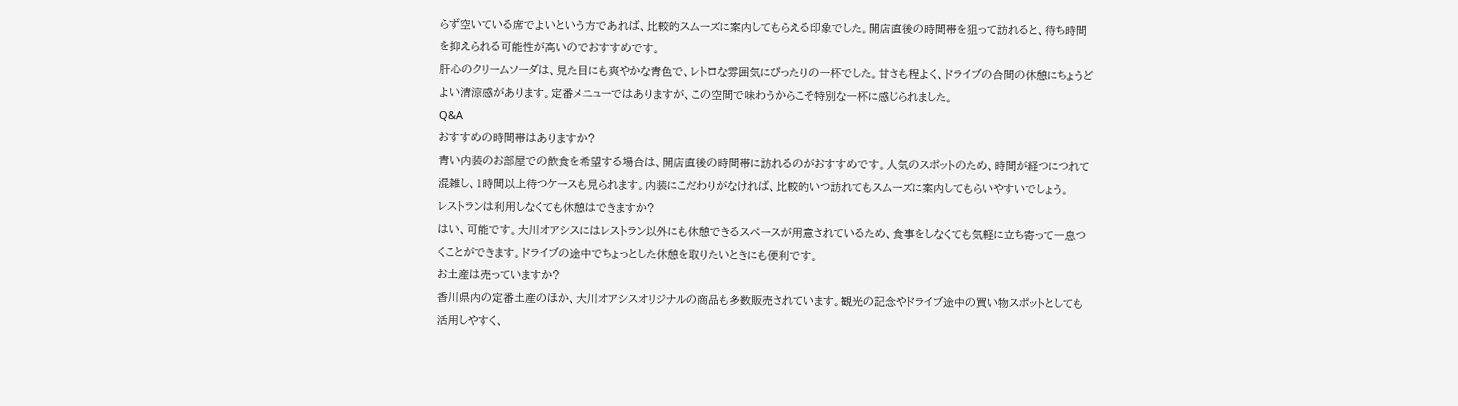らず空いている席でよいという方であれば、比較的スムーズに案内してもらえる印象でした。開店直後の時間帯を狙って訪れると、待ち時間を抑えられる可能性が高いのでおすすめです。
肝心のクリームソーダは、見た目にも爽やかな青色で、レトロな雰囲気にぴったりの一杯でした。甘さも程よく、ドライブの合間の休憩にちょうどよい清涼感があります。定番メニューではありますが、この空間で味わうからこそ特別な一杯に感じられました。
Q&A
おすすめの時間帯はありますか?
青い内装のお部屋での飲食を希望する場合は、開店直後の時間帯に訪れるのがおすすめです。人気のスポットのため、時間が経つにつれて混雑し、1時間以上待つケースも見られます。内装にこだわりがなければ、比較的いつ訪れてもスムーズに案内してもらいやすいでしょう。
レストランは利用しなくても休憩はできますか?
はい、可能です。大川オアシスにはレストラン以外にも休憩できるスペースが用意されているため、食事をしなくても気軽に立ち寄って一息つくことができます。ドライブの途中でちょっとした休憩を取りたいときにも便利です。
お土産は売っていますか?
香川県内の定番土産のほか、大川オアシスオリジナルの商品も多数販売されています。観光の記念やドライブ途中の買い物スポットとしても活用しやすく、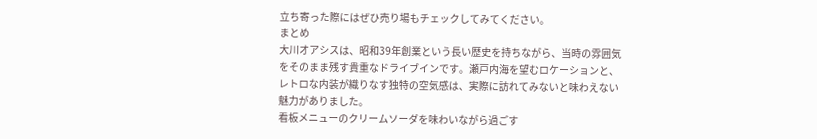立ち寄った際にはぜひ売り場もチェックしてみてください。
まとめ
大川オアシスは、昭和39年創業という長い歴史を持ちながら、当時の雰囲気をそのまま残す貴重なドライブインです。瀬戸内海を望むロケーションと、レトロな内装が織りなす独特の空気感は、実際に訪れてみないと味わえない魅力がありました。
看板メニューのクリームソーダを味わいながら過ごす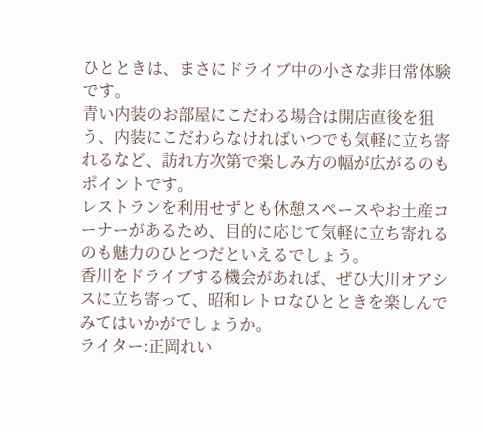ひとときは、まさにドライブ中の小さな非日常体験です。
青い内装のお部屋にこだわる場合は開店直後を狙う、内装にこだわらなければいつでも気軽に立ち寄れるなど、訪れ方次第で楽しみ方の幅が広がるのもポイントです。
レストランを利用せずとも休憩スペースやお土産コーナーがあるため、目的に応じて気軽に立ち寄れるのも魅力のひとつだといえるでしょう。
香川をドライブする機会があれば、ぜひ大川オアシスに立ち寄って、昭和レトロなひとときを楽しんでみてはいかがでしょうか。
ライター:正岡れい